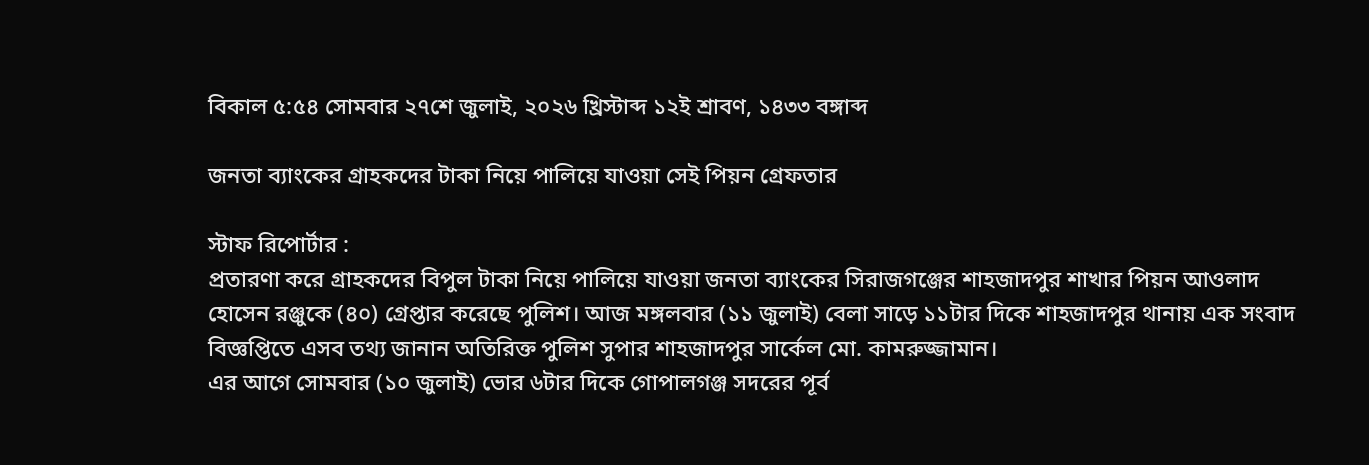বিকাল ৫:৫৪ সোমবার ২৭শে জুলাই, ২০২৬ খ্রিস্টাব্দ ১২ই শ্রাবণ, ১৪৩৩ বঙ্গাব্দ

জনতা ব্যাংকের গ্রাহকদের টাকা নিয়ে পালিয়ে যাওয়া সেই পিয়ন গ্রেফতার

স্টাফ রিপোর্টার :
প্রতারণা করে গ্রাহকদের বিপুল টাকা নিয়ে পালিয়ে যাওয়া জনতা ব্যাংকের সিরাজগঞ্জের শাহজাদপুর শাখার পিয়ন আওলাদ হোসেন রঞ্জুকে (৪০) গ্রেপ্তার করেছে পুলিশ। আজ মঙ্গলবার (১১ জুলাই) বেলা সাড়ে ১১টার দিকে শাহজাদপুর থানায় এক সংবাদ বিজ্ঞপ্তিতে এসব তথ্য জানান অতিরিক্ত পুলিশ সুপার শাহজাদপুর সার্কেল মো. কামরুজ্জামান।
এর আগে সোমবার (১০ জুলাই) ভোর ৬টার দিকে গোপালগঞ্জ সদরের পূর্ব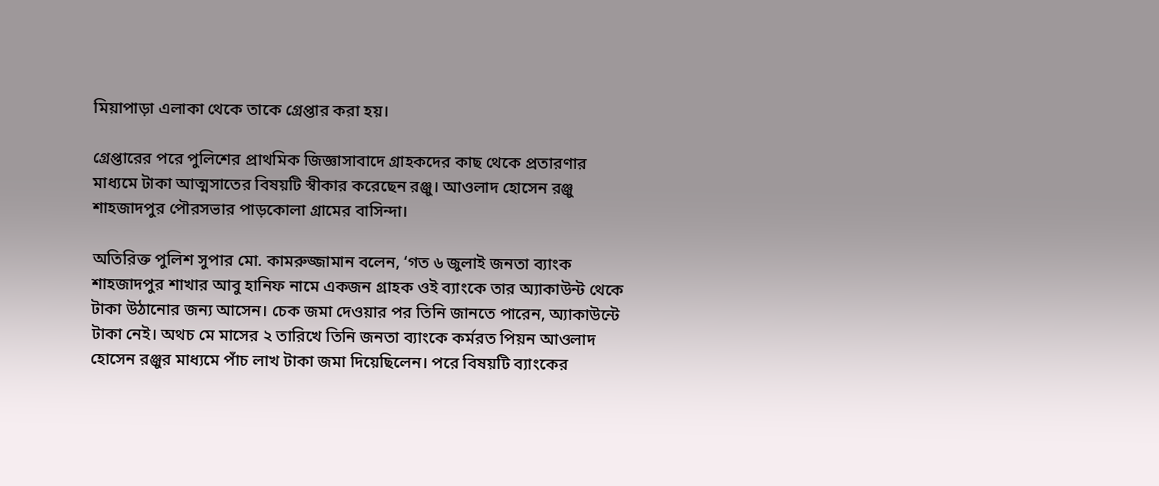মিয়াপাড়া এলাকা থেকে তাকে গ্রেপ্তার করা হয়।

গ্রেপ্তারের পরে পুলিশের প্রাথমিক জিজ্ঞাসাবাদে গ্রাহকদের কাছ থেকে প্রতারণার মাধ্যমে টাকা আত্মসাতের বিষয়টি স্বীকার করেছেন রঞ্জু। আওলাদ হোসেন রঞ্জু শাহজাদপুর পৌরসভার পাড়কোলা গ্রামের বাসিন্দা।

অতিরিক্ত পুলিশ সুপার মো. কামরুজ্জামান বলেন, ‘গত ৬ জুলাই জনতা ব্যাংক শাহজাদপুর শাখার আবু হানিফ নামে একজন গ্রাহক ওই ব্যাংকে তার অ্যাকাউন্ট থেকে টাকা উঠানোর জন্য আসেন। চেক জমা দেওয়ার পর তিনি জানতে পারেন, অ্যাকাউন্টে টাকা নেই। অথচ মে মাসের ২ তারিখে তিনি জনতা ব্যাংকে কর্মরত পিয়ন আওলাদ হোসেন রঞ্জুর মাধ্যমে পাঁচ লাখ টাকা জমা দিয়েছিলেন। পরে বিষয়টি ব্যাংকের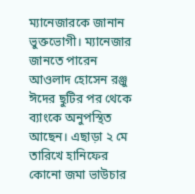ম্যানেজারকে জানান ভুক্তভোগী। ম্যানেজার জানতে পারেন আওলাদ হোসেন রঞ্জু ঈদের ছুটির পর থেকে ব্যাংকে অনুপস্থিত আছেন। এছাড়া ২ মে তারিখে হানিফের কোনো জমা ভাউচার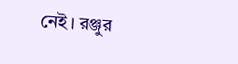নেই। রঞ্জুর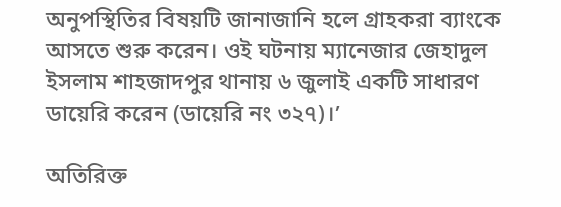অনুপস্থিতির বিষয়টি জানাজানি হলে গ্রাহকরা ব্যাংকে আসতে শুরু করেন। ওই ঘটনায় ম্যানেজার জেহাদুল ইসলাম শাহজাদপুর থানায় ৬ জুলাই একটি সাধারণ ডায়েরি করেন (ডায়েরি নং ৩২৭)।’

অতিরিক্ত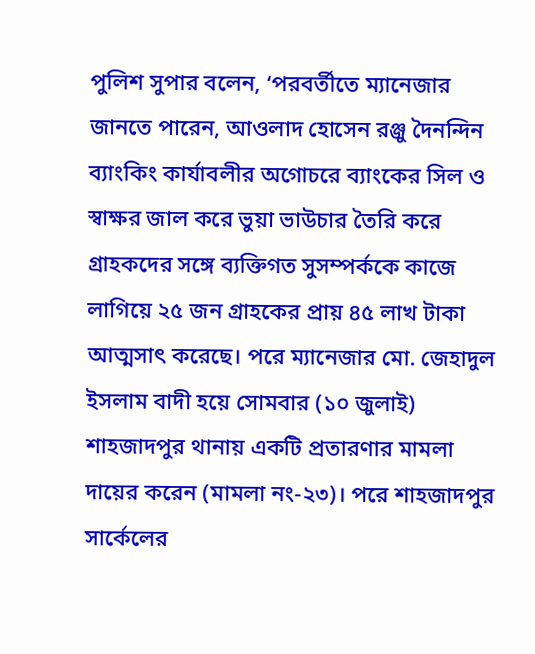পুলিশ সুপার বলেন, ‘পরবর্তীতে ম্যানেজার জানতে পারেন, আওলাদ হোসেন রঞ্জু দৈনন্দিন ব্যাংকিং কার্যাবলীর অগোচরে ব্যাংকের সিল ও স্বাক্ষর জাল করে ভুয়া ভাউচার তৈরি করে গ্রাহকদের সঙ্গে ব্যক্তিগত সুসম্পর্ককে কাজে লাগিয়ে ২৫ জন গ্রাহকের প্রায় ৪৫ লাখ টাকা আত্মসাৎ করেছে। পরে ম্যানেজার মো. জেহাদুল ইসলাম বাদী হয়ে সোমবার (১০ জুলাই) শাহজাদপুর থানায় একটি প্রতারণার মামলা দায়ের করেন (মামলা নং-২৩)। পরে শাহজাদপুর সার্কেলের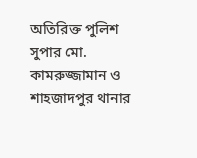অতিরিক্ত পুলিশ সুপার মো. কামরুজ্জামান ও শাহজাদপুর থানার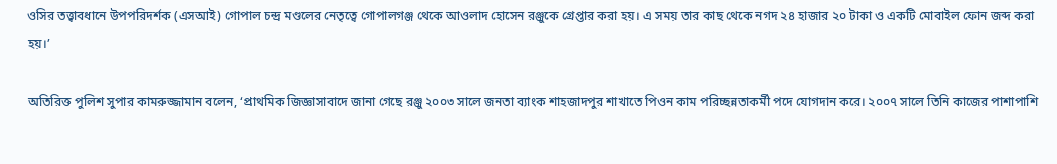ওসির তত্ত্বাবধানে উপপরিদর্শক (এসআই) গোপাল চন্দ্র মণ্ডলের নেতৃত্বে গোপালগঞ্জ থেকে আওলাদ হোসেন রঞ্জুকে গ্রেপ্তার করা হয়। এ সময় তার কাছ থেকে নগদ ২৪ হাজার ২০ টাকা ও একটি মোবাইল ফোন জব্দ করা হয়।’

অতিরিক্ত পুলিশ সুপার কামরুজ্জামান বলেন, ‘প্রাথমিক জিজ্ঞাসাবাদে জানা গেছে রঞ্জু ২০০৩ সালে জনতা ব্যাংক শাহজাদপুর শাখাতে পিওন কাম পরিচ্ছন্নতাকর্মী পদে যোগদান করে। ২০০৭ সালে তিনি কাজের পাশাপাশি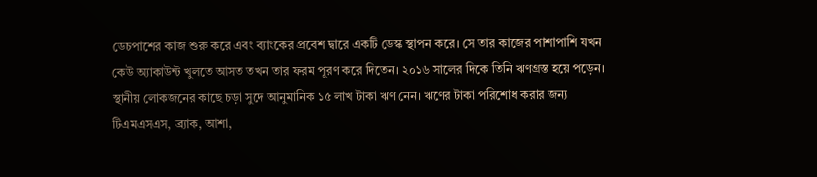ডেচপাশের কাজ শুরু করে এবং ব্যাংকের প্রবেশ দ্বারে একটি ডেস্ক স্থাপন করে। সে তার কাজের পাশাপাশি যখন কেউ অ্যাকাউন্ট খুলতে আসত তখন তার ফরম পূরণ করে দিতেন। ২০১৬ সালের দিকে তিনি ঋণগ্রস্ত হয়ে পড়েন। স্থানীয় লোকজনের কাছে চড়া সুদে আনুমানিক ১৫ লাখ টাকা ঋণ নেন। ঋণের টাকা পরিশোধ করার জন্য টিএমএসএস, ব্র্যাক, আশা,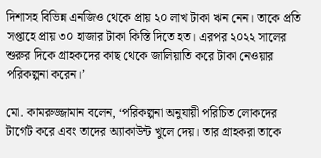দিশাসহ বিভিন্ন এনজিও থেকে প্রায় ২০ লাখ টাকা ঋন নেন। তাকে প্রতি সপ্তাহে প্রায় ৩০ হাজার টাকা কিস্তি দিতে হত। এরপর ২০২২ সালের শুরুর দিকে গ্রাহকদের কাছ থেকে জালিয়াতি করে টাকা নেওয়ার পরিকল্পনা করেন।’

মো. কামরুজ্জামান বলেন, ‘পরিকল্পনা অনুযায়ী পরিচিত লোকদের টার্গেট করে এবং তাদের অ্যাকাউন্ট খুলে দেয়। তার গ্রাহকরা তাকে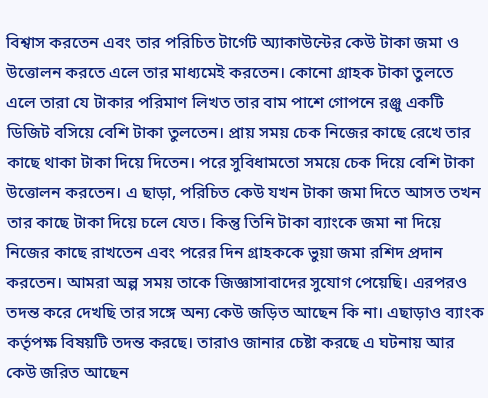বিশ্বাস করতেন এবং তার পরিচিত টার্গেট অ্যাকাউন্টের কেউ টাকা জমা ও উত্তোলন করতে এলে তার মাধ্যমেই করতেন। কোনো গ্রাহক টাকা তুলতে এলে তারা যে টাকার পরিমাণ লিখত তার বাম পাশে গোপনে রঞ্জু একটি ডিজিট বসিয়ে বেশি টাকা তুলতেন। প্রায় সময় চেক নিজের কাছে রেখে তার কাছে থাকা টাকা দিয়ে দিতেন। পরে সুবিধামতো সময়ে চেক দিয়ে বেশি টাকা উত্তোলন করতেন। এ ছাড়া, পরিচিত কেউ যখন টাকা জমা দিতে আসত তখন তার কাছে টাকা দিয়ে চলে যেত। কিন্তু তিনি টাকা ব্যাংকে জমা না দিয়ে নিজের কাছে রাখতেন এবং পরের দিন গ্রাহককে ভুয়া জমা রশিদ প্রদান করতেন। আমরা অল্প সময় তাকে জিজ্ঞাসাবাদের সুযোগ পেয়েছি। এরপরও তদন্ত করে দেখছি তার সঙ্গে অন্য কেউ জড়িত আছেন কি না। এছাড়াও ব্যাংক কর্তৃপক্ষ বিষয়টি তদন্ত করছে। তারাও জানার চেষ্টা করছে এ ঘটনায় আর কেউ জরিত আছেন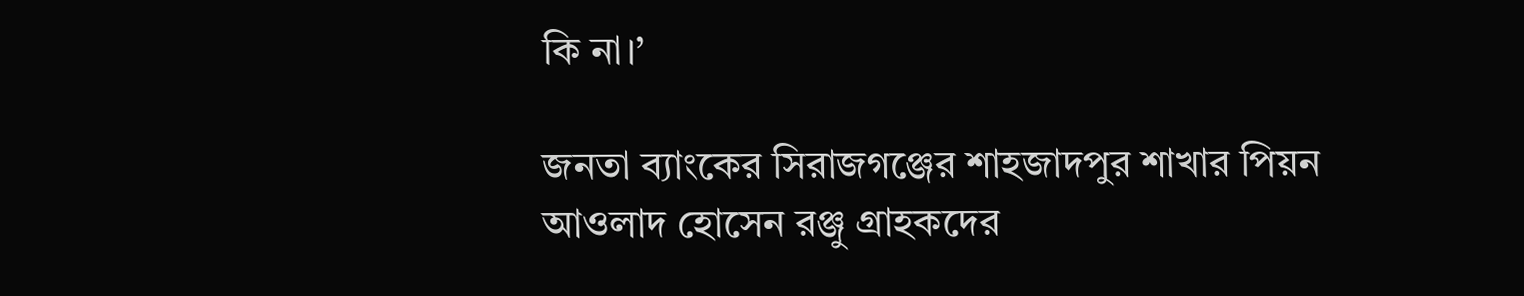কি না।’

জনতা ব্যাংকের সিরাজগঞ্জের শাহজাদপুর শাখার পিয়ন আওলাদ হোসেন রঞ্জু গ্রাহকদের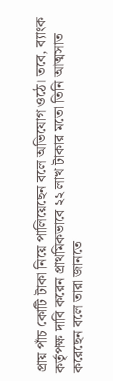প্রায় পাঁচ কোটি টাকা নিয়ে পালিয়েছেন বলে অভিযোগ ওঠে। তবে, ব্যাংক কর্তৃপক্ষ দাবি করেন প্রাথমিকভাবে ২২ লাখ টাকার মতো তিনি আত্মসাত করেছেন বলে তারা জানতে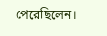পেরেছিলেন।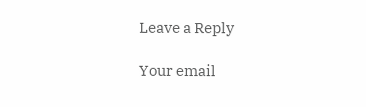Leave a Reply

Your email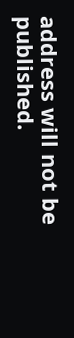address will not be published.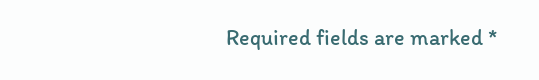Required fields are marked *